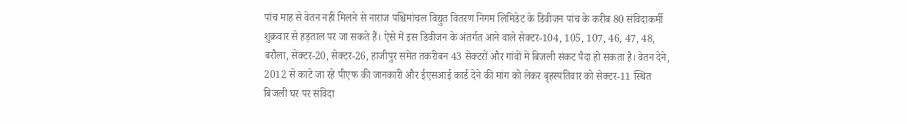पांच माह से वेतन नहीं मिलने से नाराज पश्चिमांचल विद्युत वितरण निगम लिमिडेट के डिवीजन पांच के करीब 80 संविदाकर्मी शुक्रवार से हड़ताल पर जा सकते हैं। ऐसे में इस डिवीजन के अंतर्गत आने वाले सेक्टर-104, 105, 107, 46, 47, 48, बरौला, सेक्टर-20, सेक्टर-26, हाजीपुर समेत तकरीबन 43 सेक्टरों और गांवों में बिजली संकट पैदा हो सकता है। वेतन देने, 2012 से काटे जा रहे पीएफ की जानकारी और ईएसआई कार्ड देने की मांग को लेकर बृहस्पतिवार को सेक्टर-11 स्थित बिजली घर पर संविदा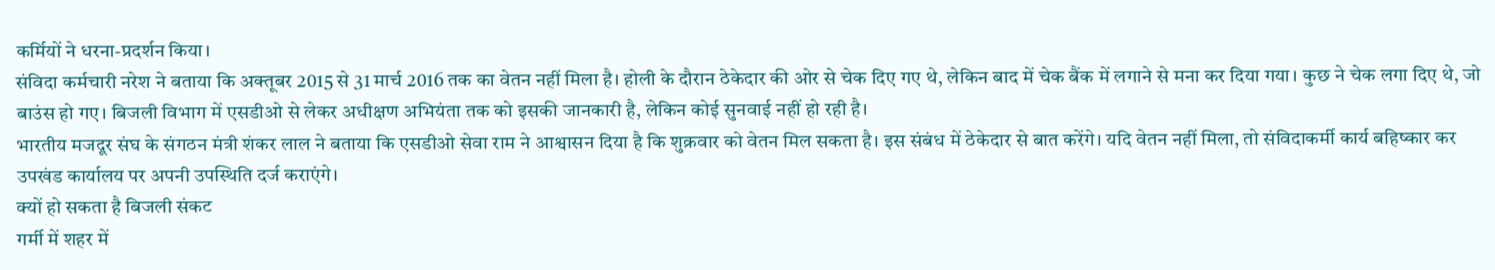कर्मियों ने धरना-प्रदर्शन किया।
संविदा कर्मचारी नरेश ने बताया कि अक्तूबर 2015 से 31 मार्च 2016 तक का वेतन नहीं मिला है। होली के दौरान ठेकेदार की ओर से चेक दिए गए थे, लेकिन बाद में चेक बैंक में लगाने से मना कर दिया गया। कुछ ने चेक लगा दिए थे, जो बाउंस हो गए। बिजली विभाग में एसडीओ से लेकर अधीक्षण अभियंता तक को इसकी जानकारी है, लेकिन कोई सुनवाई नहीं हो रही है।
भारतीय मजदूर संघ के संगठन मंत्री शंकर लाल ने बताया कि एसडीओ सेवा राम ने आश्वासन दिया है कि शुक्रवार को वेतन मिल सकता है। इस संबंध में ठेकेदार से बात करेंगे। यदि वेतन नहीं मिला, तो संविदाकर्मी कार्य बहिष्कार कर उपखंड कार्यालय पर अपनी उपस्थिति दर्ज कराएंगे।
क्यों हो सकता है बिजली संकट
गर्मी में शहर में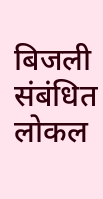बिजली संबंधित लोकल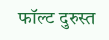फॉल्ट दुरुस्त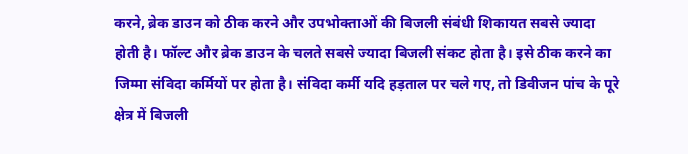करने, ब्रेक डाउन को ठीक करने और उपभोक्ताओं की बिजली संबंधी शिकायत सबसे ज्यादा होती है। फॉल्ट और ब्रेक डाउन के चलते सबसे ज्यादा बिजली संकट होता है। इसे ठीक करने का जिम्मा संविदा कर्मियों पर होता है। संविदा कर्मी यदि हड़ताल पर चले गए, तो डिवीजन पांच के पूरे क्षेत्र में बिजली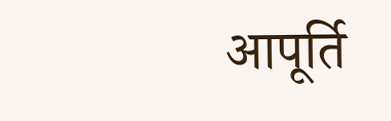आपूर्ति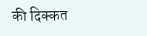की दिक्कत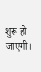शुरू हो जाएगी।